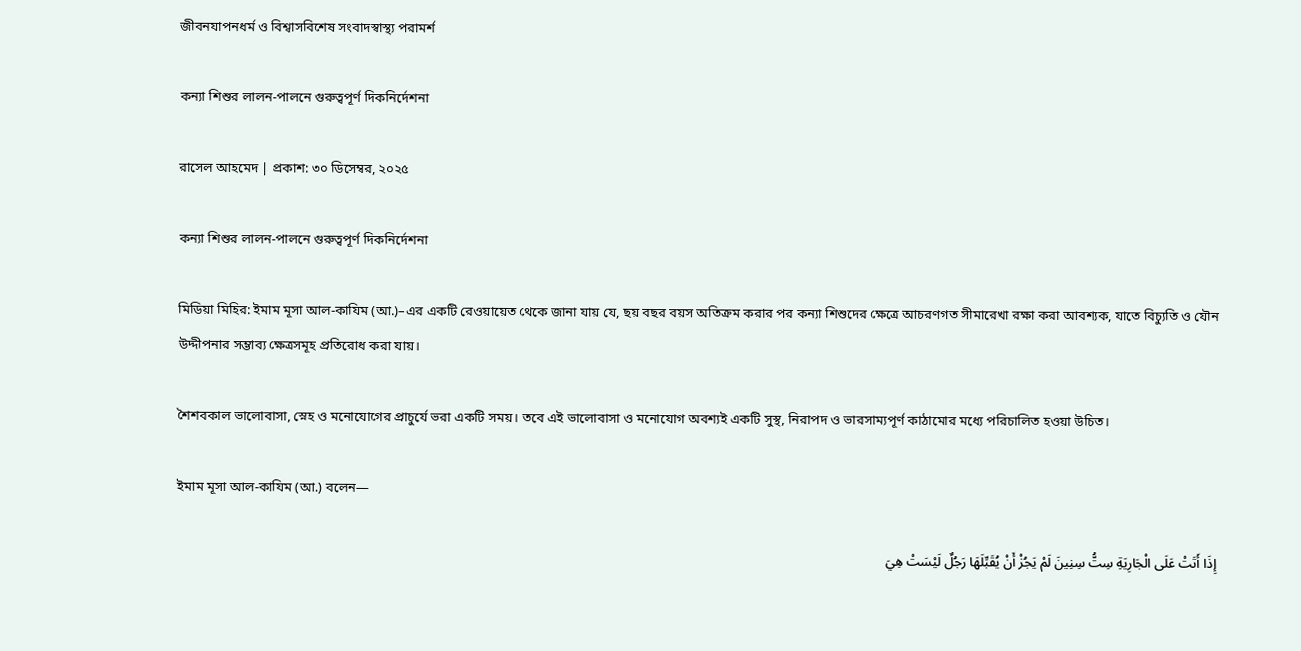জীবনযাপনধর্ম ও বিশ্বাসবিশেষ সংবাদস্বাস্থ্য পরামর্শ

কন্যা শিশুর লালন-পালনে গুরুত্বপূর্ণ দিকনির্দেশনা

রাসেল আহমেদ | প্রকাশ: ৩০ ডিসেম্বর, ২০২৫

কন্যা শিশুর লালন-পালনে গুরুত্বপূর্ণ দিকনির্দেশনা

মিডিয়া মিহির: ইমাম মূসা আল-কাযিম (আ.)–এর একটি রেওয়ায়েত থেকে জানা যায় যে, ছয় বছর বয়স অতিক্রম করার পর কন্যা শিশুদের ক্ষেত্রে আচরণগত সীমারেখা রক্ষা করা আবশ্যক, যাতে বিচ্যুতি ও যৌন উদ্দীপনার সম্ভাব্য ক্ষেত্রসমূহ প্রতিরোধ করা যায়।

শৈশবকাল ভালোবাসা, স্নেহ ও মনোযোগের প্রাচুর্যে ভরা একটি সময়। তবে এই ভালোবাসা ও মনোযোগ অবশ্যই একটি সুস্থ, নিরাপদ ও ভারসাম্যপূর্ণ কাঠামোর মধ্যে পরিচালিত হওয়া উচিত।

ইমাম মূসা আল-কাযিম (আ.) বলেন—

إِذَا أَتَتْ عَلَى الْجَارِيَةِ سِتُّ سِنِينَ لَمْ يَجُزْ أَنْ يُقَبِّلَهَا رَجُلٌ لَيْسَتْ هِيَ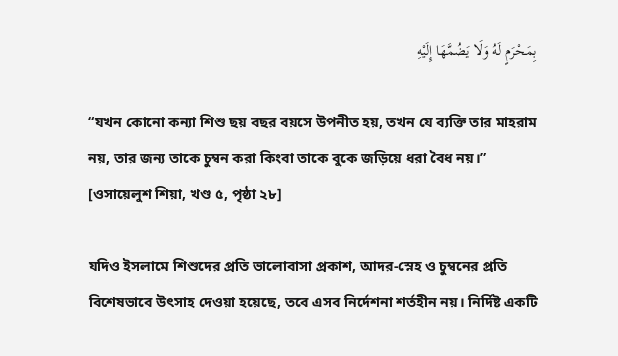بِمَحْرَمٍ لَهُ وَلَا يَضُمَّهَا إِلَيْهِ

“যখন কোনো কন্যা শিশু ছয় বছর বয়সে উপনীত হয়, তখন যে ব্যক্তি তার মাহরাম নয়, তার জন্য তাকে চুম্বন করা কিংবা তাকে বুকে জড়িয়ে ধরা বৈধ নয়।” [ওসায়েলুশ শিয়া, খণ্ড ৫, পৃষ্ঠা ২৮]

যদিও ইসলামে শিশুদের প্রতি ভালোবাসা প্রকাশ, আদর-স্নেহ ও চুম্বনের প্রতি বিশেষভাবে উৎসাহ দেওয়া হয়েছে, তবে এসব নির্দেশনা শর্তহীন নয়। নির্দিষ্ট একটি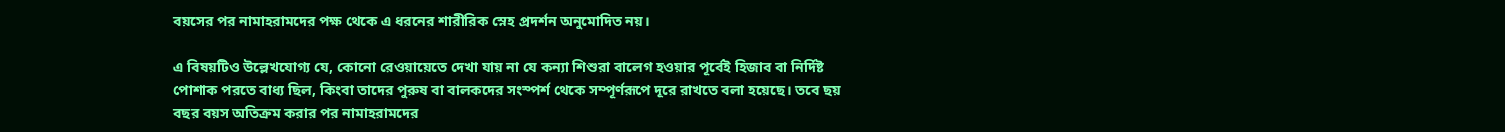বয়সের পর নামাহরামদের পক্ষ থেকে এ ধরনের শারীরিক স্নেহ প্রদর্শন অনুমোদিত নয়।

এ বিষয়টিও উল্লেখযোগ্য যে, কোনো রেওয়ায়েতে দেখা যায় না যে কন্যা শিশুরা বালেগ হওয়ার পূর্বেই হিজাব বা নির্দিষ্ট পোশাক পরতে বাধ্য ছিল, কিংবা তাদের পুরুষ বা বালকদের সংস্পর্শ থেকে সম্পূর্ণরূপে দূরে রাখতে বলা হয়েছে। তবে ছয় বছর বয়স অতিক্রম করার পর নামাহরামদের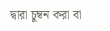দ্বারা চুম্বন করা বা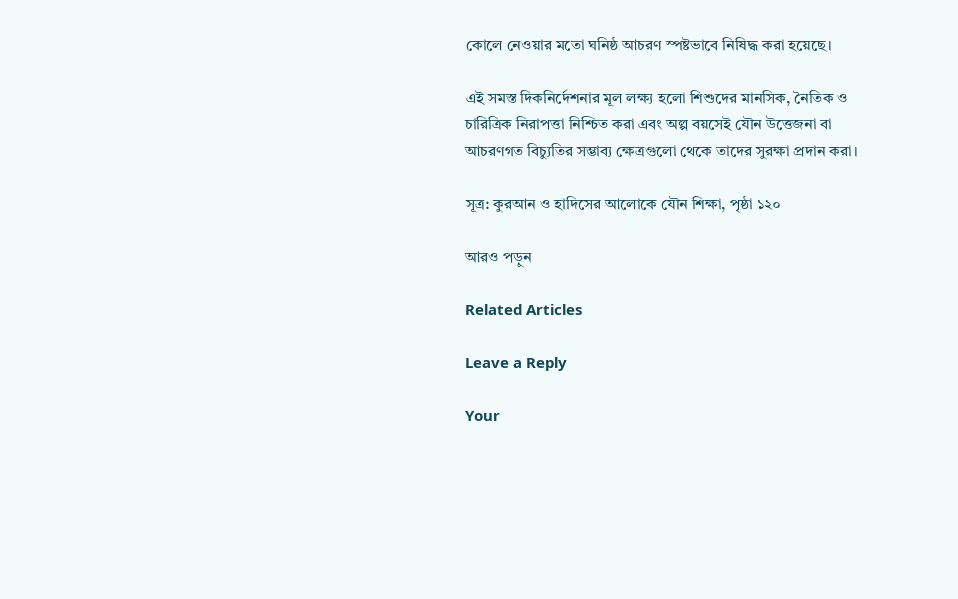কোলে নেওয়ার মতো ঘনিষ্ঠ আচরণ স্পষ্টভাবে নিষিদ্ধ করা হয়েছে।

এই সমস্ত দিকনির্দেশনার মূল লক্ষ্য হলো শিশুদের মানসিক, নৈতিক ও চারিত্রিক নিরাপত্তা নিশ্চিত করা এবং অল্প বয়সেই যৌন উত্তেজনা বা আচরণগত বিচ্যুতির সম্ভাব্য ক্ষেত্রগুলো থেকে তাদের সুরক্ষা প্রদান করা।

সূত্র: কুরআন ও হাদিসের আলোকে যৌন শিক্ষা, পৃষ্ঠা ১২০

আরও পড়ুন

Related Articles

Leave a Reply

Your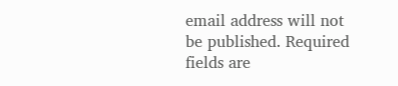email address will not be published. Required fields are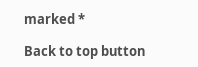marked *

Back to top button